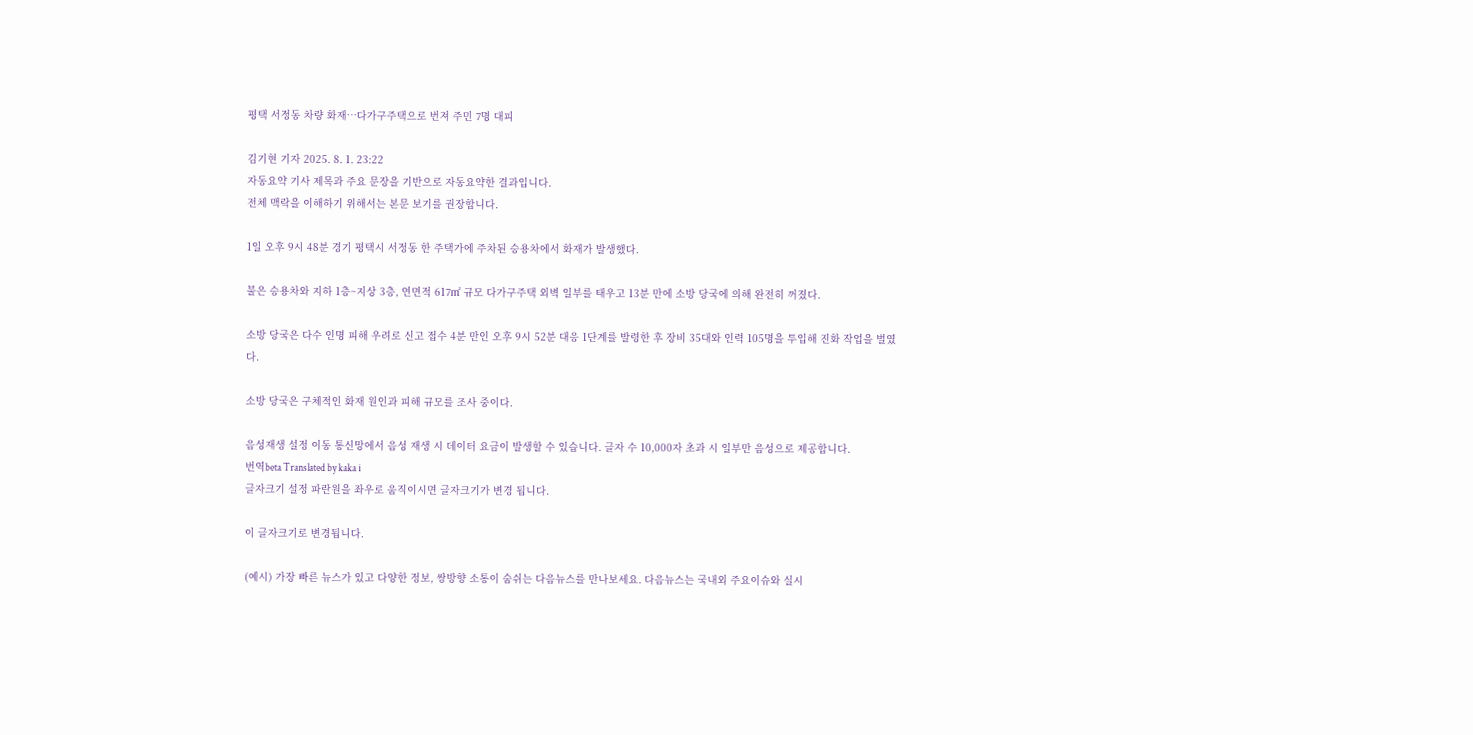평택 서정동 차량 화재…다가구주택으로 번져 주민 7명 대피

김기현 기자 2025. 8. 1. 23:22
자동요약 기사 제목과 주요 문장을 기반으로 자동요약한 결과입니다.
전체 맥락을 이해하기 위해서는 본문 보기를 권장합니다.

1일 오후 9시 48분 경기 평택시 서정동 한 주택가에 주차된 승용차에서 화재가 발생했다.

불은 승용차와 지하 1층~지상 3층, 연면적 617㎡ 규모 다가구주택 외벽 일부를 태우고 13분 만에 소방 당국에 의해 완전히 꺼졌다.

소방 당국은 다수 인명 피해 우려로 신고 접수 4분 만인 오후 9시 52분 대응 1단계를 발령한 후 장비 35대와 인력 105명을 투입해 진화 작업을 벌였다.

소방 당국은 구체적인 화재 원인과 피해 규모를 조사 중이다.

음성재생 설정 이동 통신망에서 음성 재생 시 데이터 요금이 발생할 수 있습니다. 글자 수 10,000자 초과 시 일부만 음성으로 제공합니다.
번역beta Translated by kaka i
글자크기 설정 파란원을 좌우로 움직이시면 글자크기가 변경 됩니다.

이 글자크기로 변경됩니다.

(예시) 가장 빠른 뉴스가 있고 다양한 정보, 쌍방향 소통이 숨쉬는 다음뉴스를 만나보세요. 다음뉴스는 국내외 주요이슈와 실시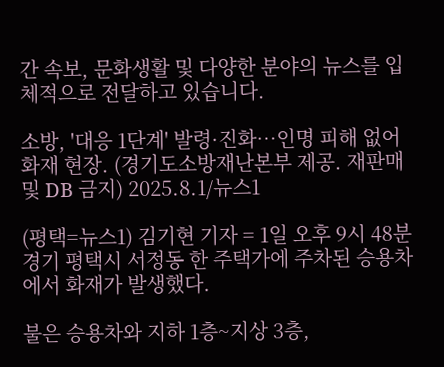간 속보, 문화생활 및 다양한 분야의 뉴스를 입체적으로 전달하고 있습니다.

소방, '대응 1단계' 발령·진화…인명 피해 없어
화재 현장. (경기도소방재난본부 제공. 재판매 및 DB 금지) 2025.8.1/뉴스1

(평택=뉴스1) 김기현 기자 = 1일 오후 9시 48분 경기 평택시 서정동 한 주택가에 주차된 승용차에서 화재가 발생했다.

불은 승용차와 지하 1층~지상 3층,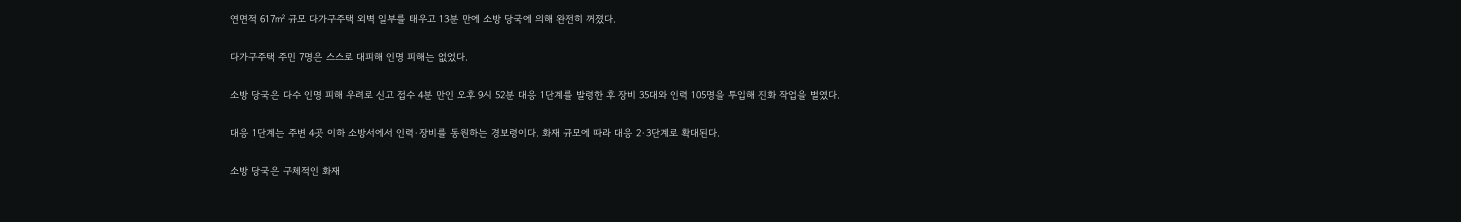연면적 617㎡ 규모 다가구주택 외벽 일부를 태우고 13분 만에 소방 당국에 의해 완전히 꺼졌다.

다가구주택 주민 7명은 스스로 대피해 인명 피해는 없었다.

소방 당국은 다수 인명 피해 우려로 신고 접수 4분 만인 오후 9시 52분 대응 1단계를 발령한 후 장비 35대와 인력 105명을 투입해 진화 작업을 벌였다.

대응 1단계는 주변 4곳 이하 소방서에서 인력·장비를 동원하는 경보령이다. 화재 규모에 따라 대응 2·3단계로 확대된다.

소방 당국은 구체적인 화재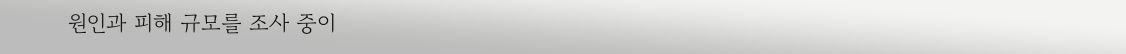원인과 피해 규모를 조사 중이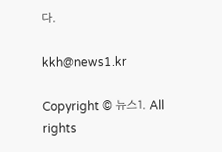다.

kkh@news1.kr

Copyright © 뉴스1. All rights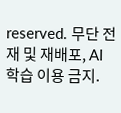reserved. 무단 전재 및 재배포, AI학습 이용 금지.